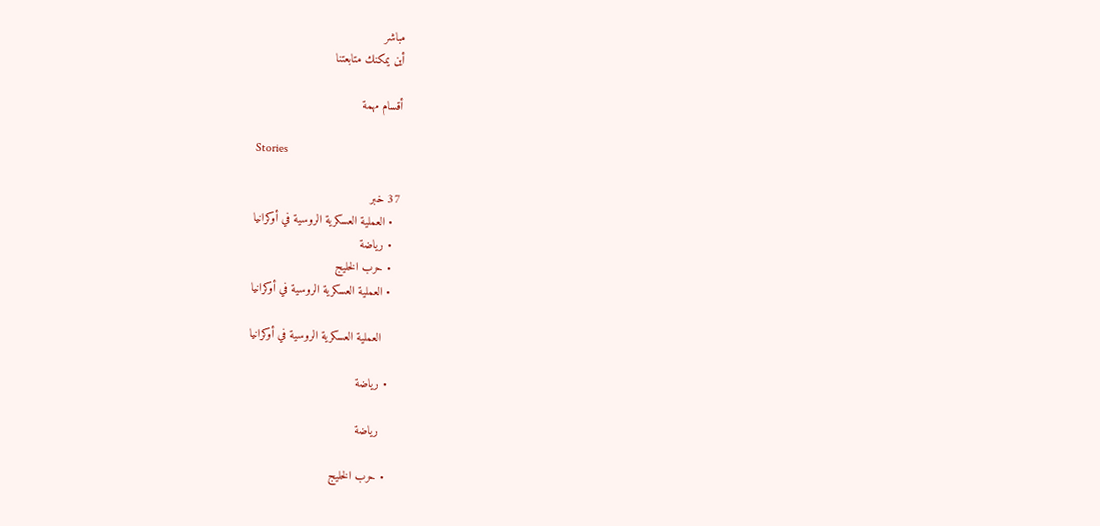مباشر
أين يمكنك متابعتنا

أقسام مهمة

Stories

37 خبر
  • العملية العسكرية الروسية في أوكرانيا
  • رياضة
  • حرب الخليج
  • العملية العسكرية الروسية في أوكرانيا

    العملية العسكرية الروسية في أوكرانيا

  • رياضة

    رياضة

  • حرب الخليج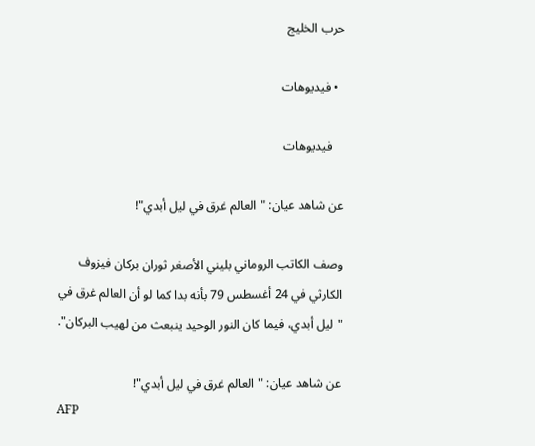حرب الخليج

  • فيديوهات

    فيديوهات

عن شاهد عيان: "العالم غرق في ليل أبدي"!

وصف الكاتب الروماني بليني الأصغر ثوران بركان فيزوف الكارثي في 24 أغسطس 79 بأنه بدا كما لو أن العالم غرق في "ليل أبدي، فيما كان النور الوحيد ينبعث من لهيب البركان".

عن شاهد عيان: "العالم غرق في ليل أبدي"!
AFP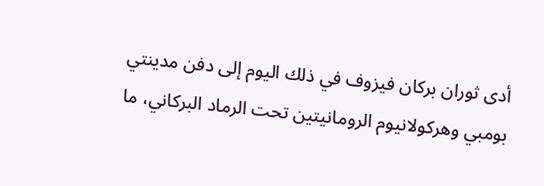أدى ثوران بركان فيزوف في ذلك اليوم إلى دفن مدينتي بومبي وهركولانيوم الرومانيتين تحت الرماد البركاني، ما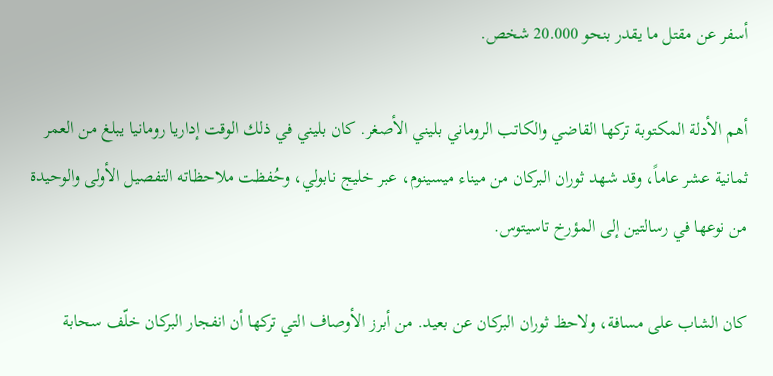أسفر عن مقتل ما يقدر بنحو 20.000 شخص.

أهم الأدلة المكتوبة تركها القاضي والكاتب الروماني بليني الأصغر. كان بليني في ذلك الوقت إداريا رومانيا يبلغ من العمر ثمانية عشر عاماً، وقد شهد ثوران البركان من ميناء ميسينوم، عبر خليج نابولي، وحُفظت ملاحظاته التفصيل الأولى والوحيدة من نوعها في رسالتين إلى المؤرخ تاسيتوس.

كان الشاب على مسافة، ولاحظ ثوران البركان عن بعيد. من أبرز الأوصاف التي تركها أن انفجار البركان خلّف سحابة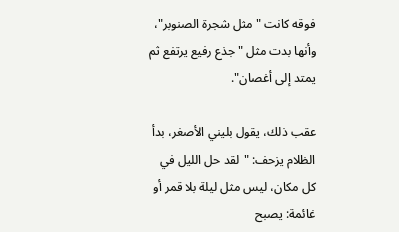فوقه كانت "مثل شجرة الصنوبر"، وأنها بدت مثل "جذع رفيع يرتفع ثم يمتد إلى أغصان".

عقب ذلك، يقول بليني الأصغر، بدأ الظلام يزحف: "لقد حل الليل في كل مكان، ليس مثل ليلة بلا قمر أو غائمة: يصبح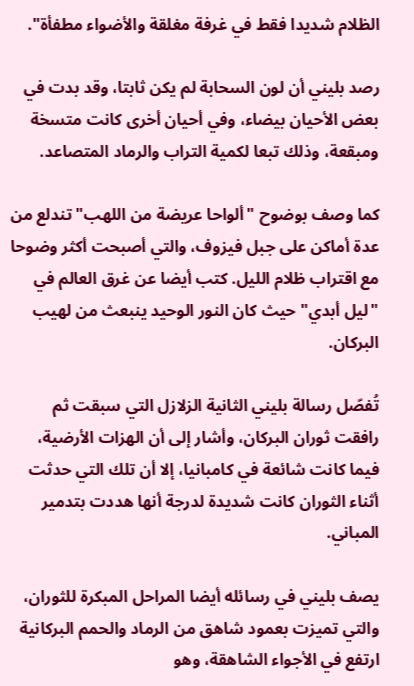الظلام شديدا فقط في غرفة مغلقة والأضواء مطفأة".

رصد بليني أن لون السحابة لم يكن ثابتا، وقد بدت في بعض الأحيان بيضاء، وفي أحيان أخرى كانت متسخة ومبقعة، وذلك تبعا لكمية التراب والرماد المتصاعد.

كما وصف بوضوح "ألواحا عريضة من اللهب" تندلع من عدة أماكن على جبل فيزوف، والتي أصبحت أكثر وضوحا مع اقتراب ظلام الليل. كتب أيضا عن غرق العالم في "ليل أبدي" حيث كان النور الوحيد ينبعث من لهيب البركان.

تُفصّل رسالة بليني الثانية الزلازل التي سبقت ثم رافقت ثوران البركان، وأشار إلى أن الهزات الأرضية، فيما كانت شائعة في كامبانيا، إلا أن تلك التي حدثت أثناء الثوران كانت شديدة لدرجة أنها هددت بتدمير المباني.

يصف بليني في رسائله أيضا المراحل المبكرة للثوران، والتي تميزت بعمود شاهق من الرماد والحمم البركانية ارتفع في الأجواء الشاهقة، وهو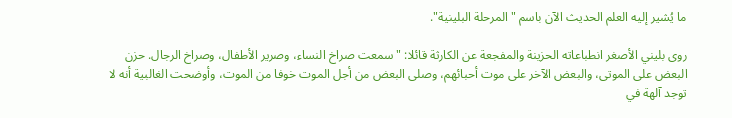ما يُشير إليه العلم الحديث الآن باسم "المرحلة البلينية".

روى بليني الأصغر انطباعاته الحزينة والمفجعة عن الكارثة قائلا: "سمعت صراخ النساء، وصرير الأطفال، وصراخ الرجال. حزن البعض على الموتى، والبعض الآخر على موت أحبائهم، وصلى البعض من أجل الموت خوفا من الموت، وأوضحت الغالبية أنه لا توجد آلهة في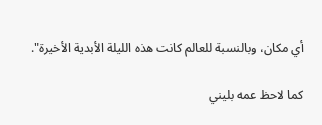أي مكان، وبالنسبة للعالم كانت هذه الليلة الأبدية الأخيرة".

كما لاحظ عمه بليني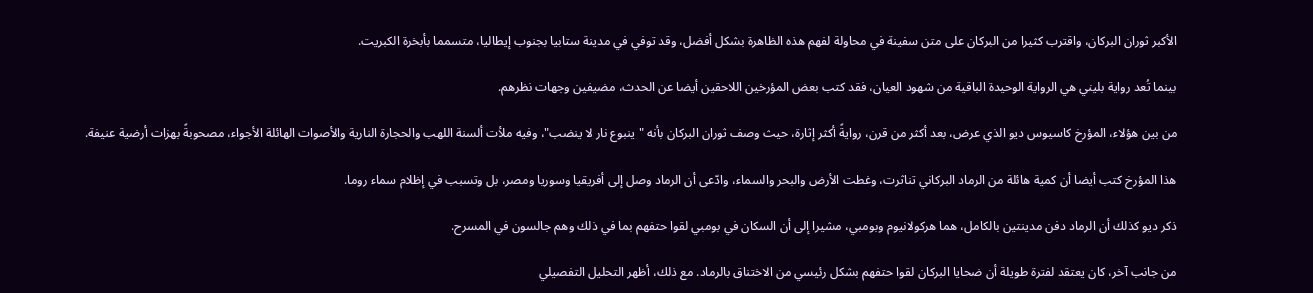الأكبر ثوران البركان، واقترب كثيرا من البركان على متن سفينة في محاولة لفهم هذه الظاهرة بشكل أفضل، وقد توفي في مدينة ستابيا بجنوب إيطاليا، متسمما بأبخرة الكبريت.

بينما تُعد رواية بليني هي الرواية الوحيدة الباقية من شهود العيان، فقد كتب بعض المؤرخين اللاحقين أيضا عن الحدث، مضيفين وجهات نظرهم.

من بين هؤلاء، المؤرخ كاسيوس ديو الذي عرض، بعد أكثر من قرن، روايةً أكثر إثارة، حيث وصف ثوران البركان بأنه "ينبوع نار لا ينضب"، وفيه ملأت ألسنة اللهب والحجارة النارية والأصوات الهائلة الأجواء، مصحوبةً بهزات أرضية عنيفة.

هذا المؤرخ كتب أيضا أن كمية هائلة من الرماد البركاني تناثرت، وغطت الأرض والبحر والسماء، وادّعى أن الرماد وصل إلى أفريقيا وسوريا ومصر، بل وتسبب في إظلام سماء روما.

ذكر ديو كذلك أن الرماد دفن مدينتين بالكامل، هما هركولانيوم وبومبي، مشيرا إلى أن السكان في بومبي لقوا حتفهم بما في ذلك وهم جالسون في المسرح.

من جانب آخر، كان يعتقد لفترة طويلة أن ضحايا البركان لقوا حتفهم بشكل رئيسي من الاختناق بالرماد. مع ذلك، أظهر التحليل التفصيلي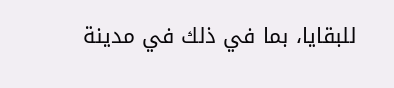للبقايا، بما في ذلك في مدينة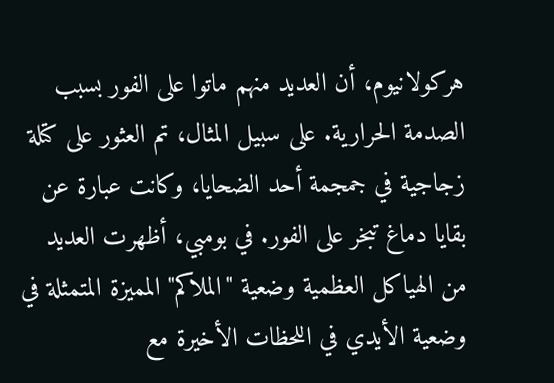هركولانيوم، أن العديد منهم ماتوا على الفور بسبب الصدمة الحرارية. على سبيل المثال، تم العثور على كتلة زجاجية في جمجمة أحد الضحايا، وكانت عبارة عن بقايا دماغ تبخر على الفور. في بومبي، أظهرت العديد من الهياكل العظمية وضعية "الملاكم" المميزة المتمثلة في وضعية الأيدي في اللحظات الأخيرة مع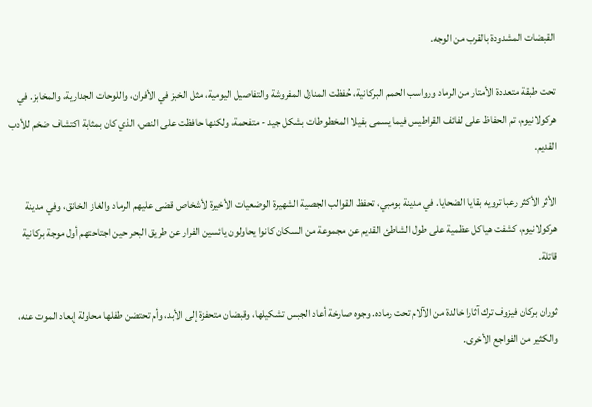القبضات المشدودة بالقرب من الوجه.

تحت طبقة متعددة الأمتار من الرماد ورواسب الحمم البركانية، حُفظت المنازل المفروشة والتفاصيل اليومية، مثل الخبز في الأفران، واللوحات الجدارية، والمخابز. في هركولانيوم، تم الحفاظ على لفائف القراطيس فيما يسمى بفيلا المخطوطات بشكل جيد - متفحمة، ولكنها حافظت على النص، الذي كان بمثابة اكتشاف ضخم للأدب القديم.

الأثر الأكثر رعبا ترويه بقايا الضحايا. في مدينة بومبي، تحفظ القوالب الجصية الشهيرة الوضعيات الأخيرة لأشخاص قضى عليهم الرماد والغاز الخانق، وفي مدينة هركولانيوم، كشفت هياكل عظمية على طول الشاطئ القديم عن مجموعة من السكان كانوا يحاولون يائسين الفرار عن طريق البحر حين اجتاحتهم أول موجة بركانية قاتلة.

ثوران بركان فيزوف ترك آثارا خالدة من الآلام تحت رماده. وجوه صارخة أعاد الجبس تشكيلها، وقبضان متحفزة إلى الأبد، وأم تحتضن طفلها محاولة إبعاد الموت عنه، والكثير من الفواجع الأخرى.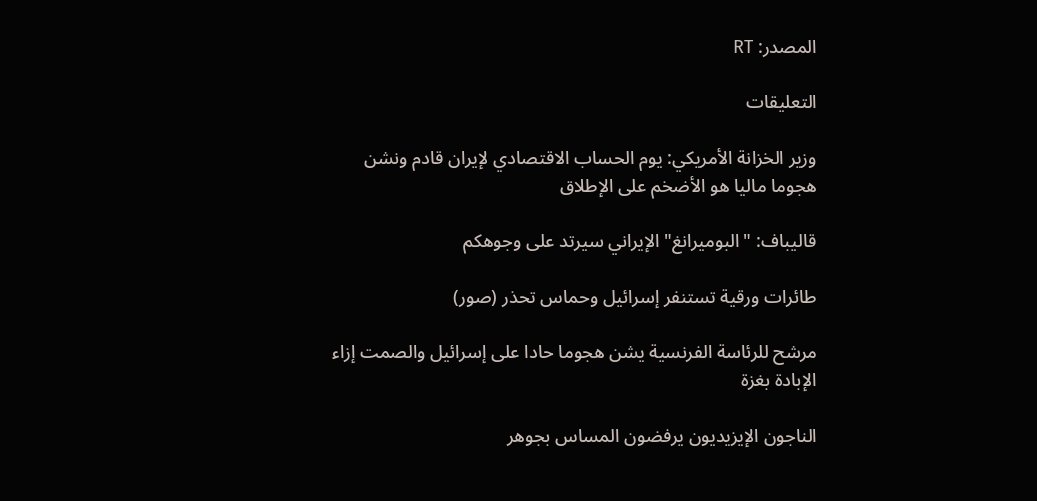المصدر: RT

التعليقات

وزير الخزانة الأمريكي: يوم الحساب الاقتصادي لإيران قادم ونشن هجوما ماليا هو الأضخم على الإطلاق

قاليباف: "البوميرانغ" الإيراني سيرتد على وجوهكم

طائرات ورقية تستنفر إسرائيل وحماس تحذر (صور)

مرشح للرئاسة الفرنسية يشن هجوما حادا على إسرائيل والصمت إزاء الإبادة بغزة

الناجون الإيزيديون يرفضون المساس بجوهر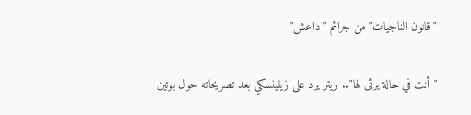"قانون الناجيات" من جرائم "داعش"

"أنت في حالة يرثى لها".. ريتر يرد على زيلينسكي بعد تصريحاته حول بوتين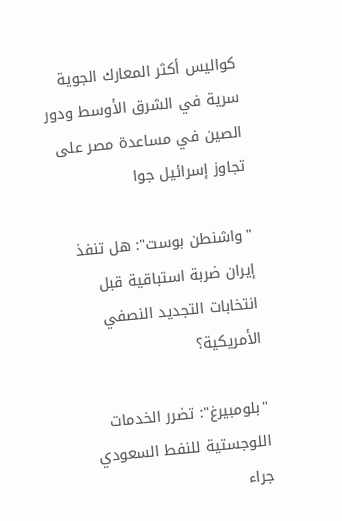كواليس أكثر المعارك الجوية سرية في الشرق الأوسط ودور الصين في مساعدة مصر على تجاوز إسرائيل جوا

"واشنطن بوست": هل تنفذ إيران ضربة استباقية قبل انتخابات التجديد النصفي الأمريكية؟

"بلومبيرغ": تضرر الخدمات اللوجستية للنفط السعودي جراء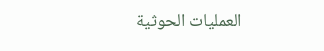العمليات الحوثية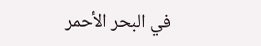في البحر الأحمر